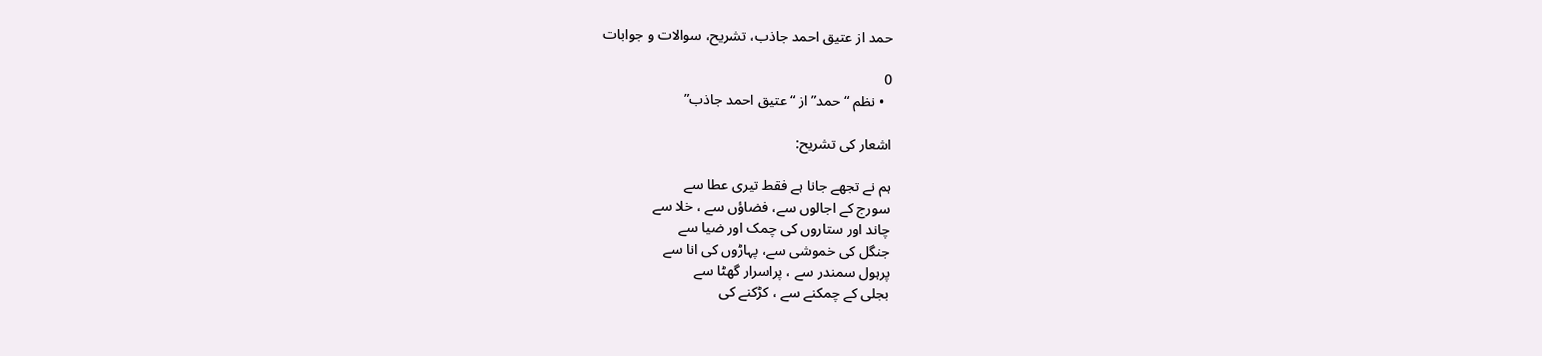حمد از عتیق احمد جاذب، تشریح، سوالات و جوابات

0
  • نظم “حمد” از “عتیق احمد جاذب”

اشعار کی تشریح:

ہم نے تجھے جانا ہے فقط تیری عطا سے
سورج کے اجالوں سے، فضاؤں سے ، خلا سے
چاند اور ستاروں کی چمک اور ضیا سے
جنگل کی خموشی سے، پہاڑوں کی انا سے
پرہول سمندر سے ، پراسرار گھٹا سے
بجلی کے چمکنے سے ، کڑکنے کی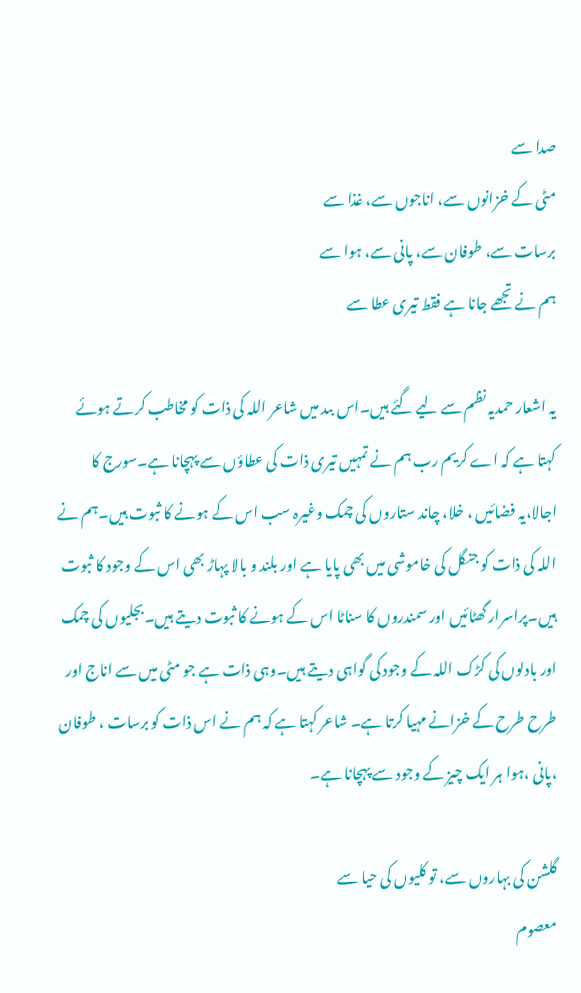صدا سے
مٹی کے خزانوں سے، اناجوں سے، غذا سے
برسات سے، طوفان سے، پانی سے، ہوا سے
ہم نے تجھے جانا ہے فقط تیری عطا سے

یہ اشعار حمدیہ نظم سے لیے گئے ہیں۔اس بںد میں شاعر اللہ کی ذات کو مخاطب کرتے ہوئے کہتا ہے کہ اے کریم رب ہم نے تمہیں تیری ذات کی عطاؤں سے پہچانا ہے۔سورج کا اجالا،یہ فضائیں ، خلا، چاند ستاروں کی چمک وغیرہ سب اس کے ہونے کا ثبوت ہیں۔ہم نے اللہ کی ذات کو جنگل کی خاموشی میں بھی پایا ہے اور بلند و بالا پہاڑ بھی اس کے وجود کا ثبوت ہیں۔پراسرار گھٹائیں اور سمندروں کا سناٹا اس کے ہونے کا ثبوت دیتے ہیں۔بجلیوں کی چمک اور بادلوں کی کڑک اللہ کے وجود کی گواہی دیتے ہیں۔وہی ذات ہے جو مٹی میں سے اناج اور طرح طرح کے خزانے مہیا کرتا ہے۔ شاعر کہتا ہے کہ ہم نے اس ذات کو برسات ، طوفان ،پانی ،ہوا ہر ایک چیز کے وجود سے پہچانا ہے۔

گلشن کی بہاروں سے، تو کلیوں کی حیا سے
معصوم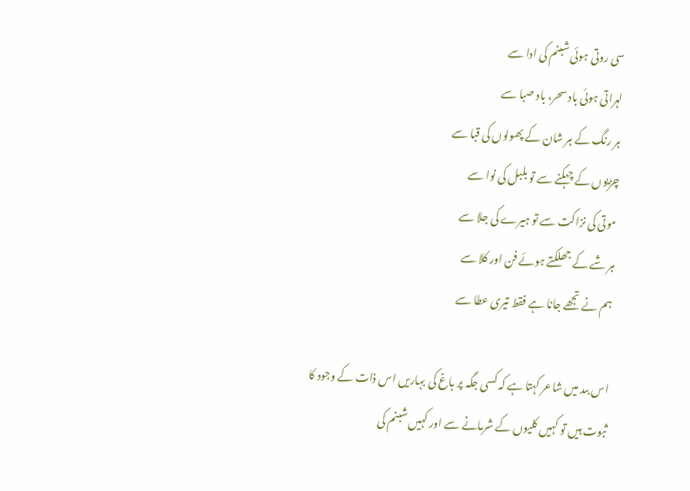سی روتی ہوئی شبنم کی ادا سے
لہراتی ہوئی باد سحر، باد صبا سے
ہر رنگ کے ہر شان کے پھولوں کی قبا سے
چڑیوں کے چہکنے سے تو بلبل کی نوا سے
موتی کی نزاکت سے تو ہیرے کی جلا سے
ہر شے کے جھلکتے ہوئے فن اور کلا سے
ہم نے تجھے جانا ہے فقط تیری عطا سے

اس بںد میں شاعر کہتا ہے کہ کسی جگہ پر باغ کی بہاریں اس ذات کے وجود کا ثبوت ہیں تو کہیں کلیوں کے شرمانے سے اور کہیں شبنم کی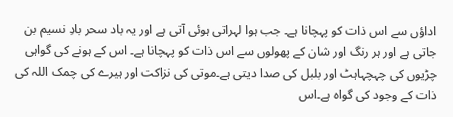اداؤں سے اس ذات کو پہچانا ہے۔ جب ہوا لہراتی ہوئی آتی ہے اور یہ باد سحر بادِ نسیم بن جاتی ہے اور ہر رنگ اور شان کے پھولوں سے اس ذات کو پہچانا ہے۔ اس کے ہونے کی گواہی چڑیوں کی چہچہاہٹ اور بلبل کی صدا دیتی ہے۔موتی کی نزاکت اور ہیرے کی چمک اللہ کی ذات کے وجود کی گواہ ہے۔اس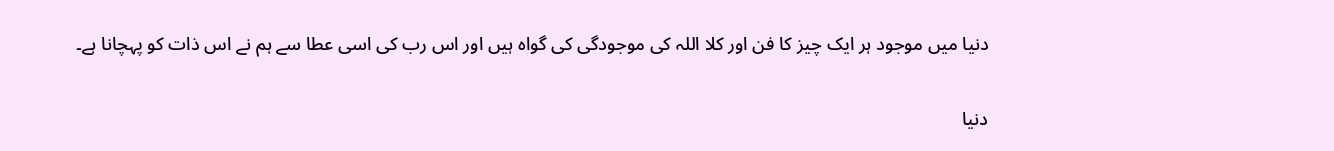دنیا میں موجود ہر ایک چیز کا فن اور کلا اللہ کی موجودگی کی گواہ ہیں اور اس رب کی اسی عطا سے ہم نے اس ذات کو پہچانا ہے۔

دنیا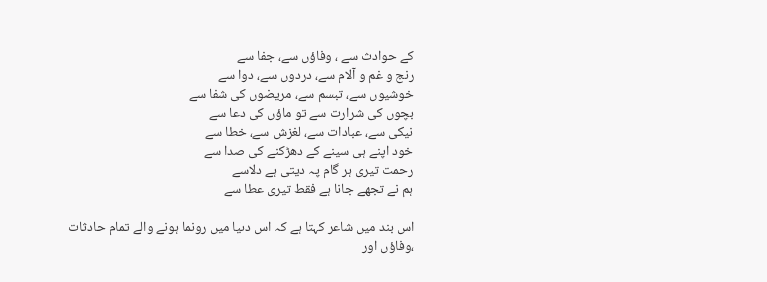کے حوادث سے ، وفاؤں سے، جفا سے
رنج و غم و آلام سے، دردوں سے، دوا سے
خوشیوں سے، تبسم سے، مریضوں کی شفا سے
بچوں کی شرارت سے تو ماؤں کی دعا سے
نیکی سے، عبادات سے، لغزش سے، خطا سے
خود اپنے ہی سینے کے دھڑکنے کی صدا سے
رحمت تیری ہر گام پہ دیتی ہے دلاسے
ہم نے تجھے جانا ہے فقط تیری عطا سے

اس بند میں شاعر کہتا ہے کہ اس دںیا میں رونما ہونے والے تمام حادثات ،وفاؤں اور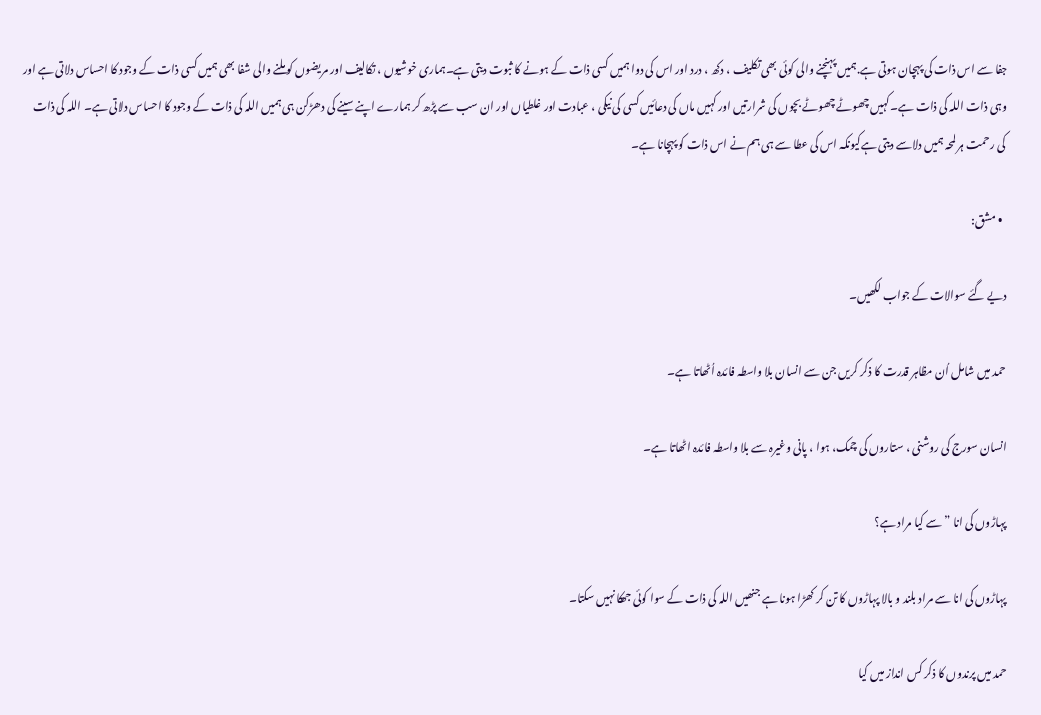جفا سے اس ذات کی پہچان ہوتی ہے.ہمیں پہنچنے والی کوئی بھی تکلیف ، دکھ ، درد اور اس کی دوا ہمیں کسی ذات کے ہونے کا ثبوت دیتی ہے۔ہماری خوشیوں ، تکالیف اور مریضوں کو ملنے والی شفا بھی ہمیں کسی ذات کے وجود کا احساس دلاتی ہے اور وہی ذات اللہ کی ذات ہے۔کہیں چھوٹے چھوٹے بچوں کی شرارتیں اور کہیں ماں کی دعائیں کسی کی نیکی ، عبادت اور غلطیاں اور ان سب سے پڑھ کر ہمارے اپنے سینے کی دھڑکن ہی ہمیں اللہ کی ذات کے وجود کا احساس دلاتی ہے۔ اللہ کی ذات کی رحمت ہر لمحہ ہمیں دلاسے دیتی ہےکیونکہ اس کی عطا سے ہی ہم نے اس ذات کو پہچانا ہے۔

  • مشق:

دیے گئے سوالات کے جواب لکھیں۔

حمد میں شامل اُن مظاہر قدرت کا ذکر کریں جن سے انسان بلا واسطہ فائدہ اُٹھاتا ہے۔

انسان سورج کی روشنی ، ستاروں کی چمک، ہوا ، پانی وغیرہ سے بلا واسطہ فائدہ اٹھاتا ہے۔

پہاڑوں کی انا ” سے کیا مراد ہے؟

پہاڑوں کی انا سے مراد بلند و بالا پہاڑوں کا تن کر کھڑا ہونا ہے جنھیں اللہ کی ذات کے سوا کوئی جھکا نہیں سکتا۔

حمد میں پرندوں کا ذکر کس انداز میں کیا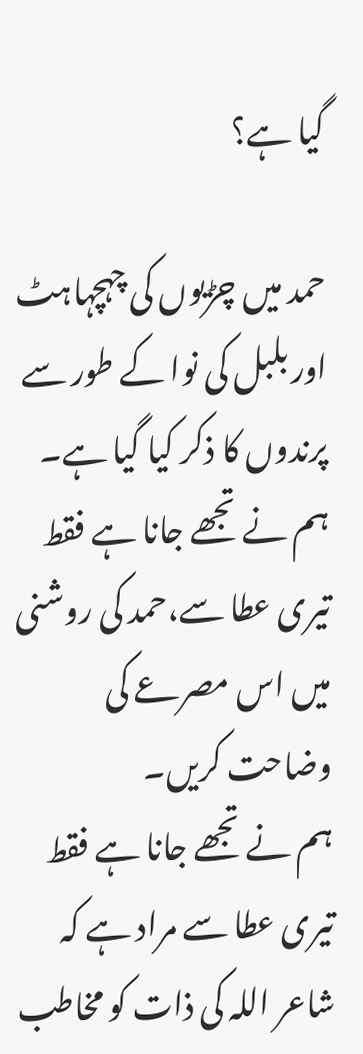گیا ہے؟

حمد میں چڑیوں کی چہچہاہٹ اور بلبل کی نوا کے طور سے پرندوں کا ذکر کیا گیا ہے۔
ہم نے تجھے جانا ہے فقط تیری عطا سے،حمد کی روشنی میں اس مصرعے کی وضاحت کریں۔
ہم نے تجھے جانا ہے فقط تیری عطا سے مراد ہے کہ شاعر اللہ کی ذات کو مخاطب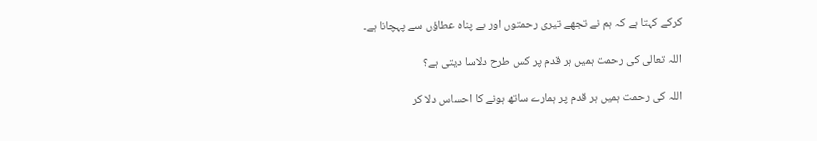کرکے کہتا ہے کہ ہم نے تجھے تیری رحمتوں اور بے پناہ عطاؤں سے پہچانا ہے۔

اللہ تعالی کی رحمت ہمیں ہر قدم پر کس طرح دلاسا دیتی ہے؟

اللہ کی رحمت ہمیں ہر قدم پر ہمارے ساتھ ہونے کا احساس دلا کر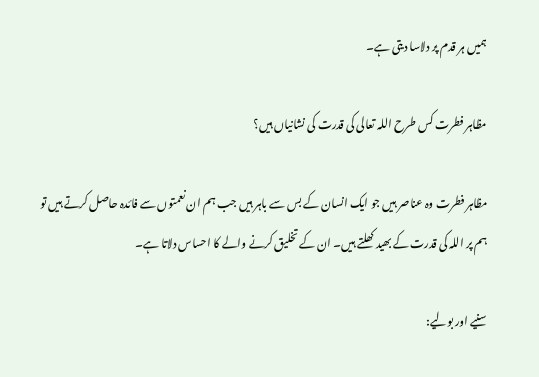ہمیں ہر قدم پر دلاسا دیتی ہے۔

مظاہر فطرت کس طرح اللہ تعالی کی قدرت کی نشانیاں ہیں؟

مظاہر فطرت وہ عناصر ہیں جو ایک انسان کے بس سے باہر ہیں جب ہم ان نعمتوں سے فائدہ حاصل کرتے ہیں تو ہم پر اللہ کی قدرت کے بھید کھلتے ہیں۔ ان کے تخلیق کرنے والے کا احساس دلاتا ہے۔

سنیے اور بولیے: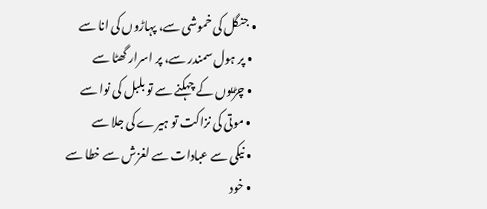• جنگل کی خموشی سے، پہاڑوں کی انا سے
  • پر ہول سمندر سے، پر اسرار گھٹا سے
  • چڑیوں کے چہکنے سے تو بلبل کی نوا سے
  • موتی کی نزاکت تو ہیرے کی جلا سے
  • نیکی سے عبادات سے لغزش سے خطا سے
  • خود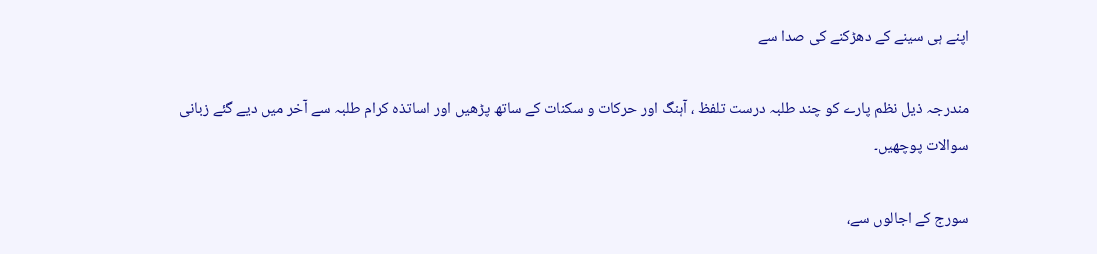اپنے ہی سینے کے دھڑکنے کی صدا سے

مندرجہ ذیل نظم پارے کو چند طلبہ درست تلفظ ، آہنگ اور حرکات و سکنات کے ساتھ پڑھیں اور اساتذہ کرام طلبہ سے آخر میں دیے گئے زبانی سوالات پوچھیں۔

سورج کے اجالوں سے،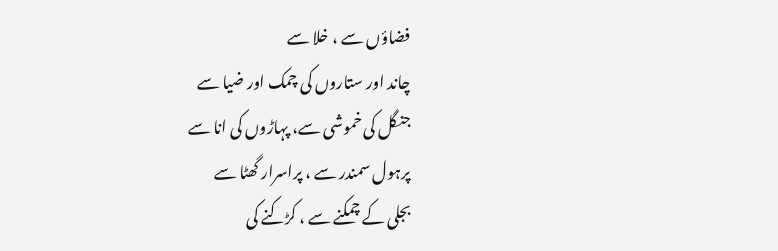فضاؤں سے ، خلا سے
چاند اور ستاروں کی چمک اور ضیا سے
جنگل کی خموشی سے، پہاڑوں کی انا سے
پرہول سمندر سے ، پراسرار گھٹا سے
بجلی کے چمکنے سے ، کڑکنے کی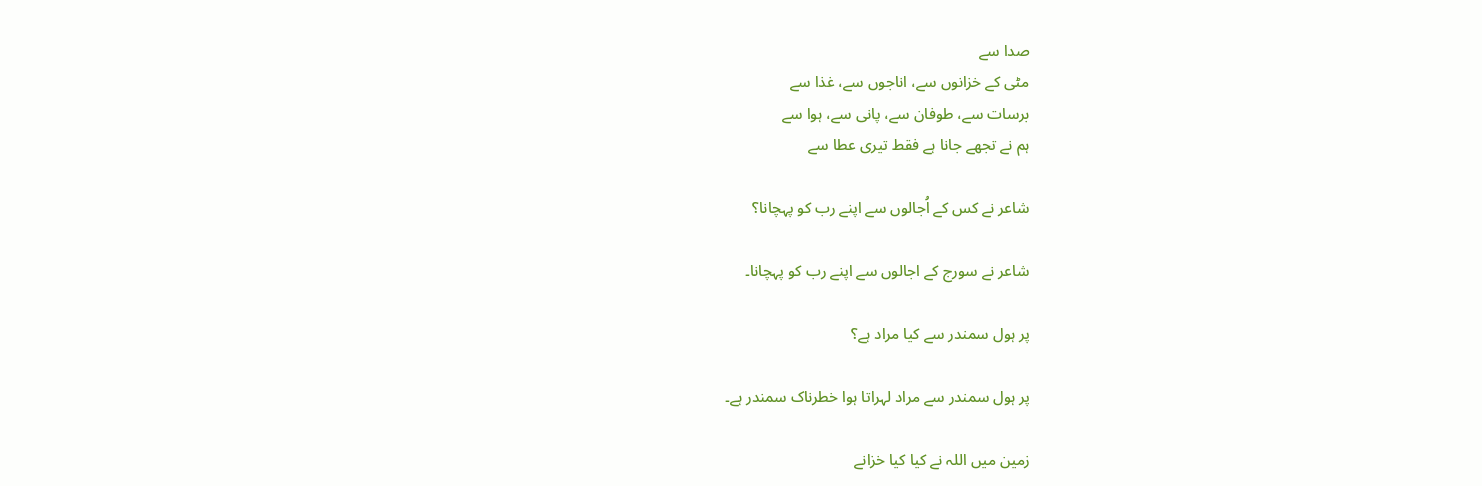صدا سے
مٹی کے خزانوں سے، اناجوں سے، غذا سے
برسات سے، طوفان سے، پانی سے، ہوا سے
ہم نے تجھے جانا ہے فقط تیری عطا سے

شاعر نے کس کے اُجالوں سے اپنے رب کو پہچانا؟

شاعر نے سورج کے اجالوں سے اپنے رب کو پہچانا۔

پر ہول سمندر سے کیا مراد ہے؟

پر ہول سمندر سے مراد لہراتا ہوا خطرناک سمندر ہے۔

زمین میں اللہ نے کیا کیا خزانے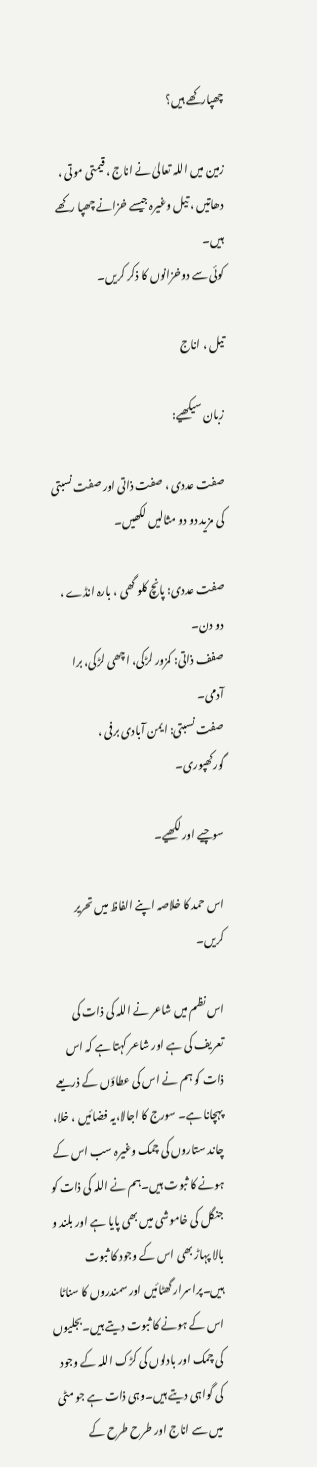چھپارکھے ہیں؟

زمین میں اللہ تعالیٰ نے اناج ، قیمتی موتی ، دھاتیں ، تیل وغیرہ جیسے خزانے چھپا رکھے ہیں۔
کوئی سے دوخزانوں کا ذکر کریں۔

تیل ، اناج

زبان سیکھیے:

صفت عددی ، صفت ذاتی اور صفت نسبتی کی مزید دو دو مثالیں لکھیں۔

صفت عددی: پانچ کلو گھی ، بارہ انڈے ، دو دن۔
صفف ذاتی: کمزور لڑکی، اچھی لڑکی، برا آدمی۔
صفت نسبتی: ایمن آبادی برفی ، گورکھپوری۔

سوچیے اور لکھیے۔

اس حمد کا خلاصہ اپنے الفاظ میں تحریر کریں۔

اس نظم میں شاعر نے اللہ کی ذات کی تعریف کی ہے اور شاعر کہتا ہے کہ اس ذات کو ہم نے اس کی عطاؤں کے ذریعے پہچانا ہے۔ سورج کا اجالا،یہ فضائیں ، خلا، چاند ستاروں کی چمک وغیرہ سب اس کے ہونے کا ثبوت ہیں۔ہم نے اللہ کی ذات کو جنگل کی خاموشی میں بھی پایا ہے اور بلند و بالا پہاڑ بھی اس کے وجود کا ثبوت ہیں۔پراسرار گھٹائیں اور سمندروں کا سناٹا اس کے ہونے کا ثبوت دیتے ہیں۔بجلیوں کی چمک اور بادلوں کی کڑک اللہ کے وجود کی گواہی دیتے ہیں۔وہی ذات ہے جو مٹی میں سے اناج اور طرح طرح کے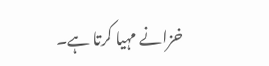خزانے مہیا کرتا ہے۔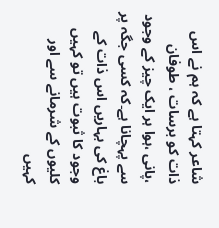شاعر کہتا ہے کہ ہم نے اس ذات کو برسات ، طوفان ،پانی ،ہوا ہر ایک چیز کے وجود سے پہچانا ہے۔کہ کسی جگہ پر باغ کی بہاریں اس ذات کے وجود کا ثبوت ہیں تو کہیں کلیوں کے شرمانے سے اور کہیں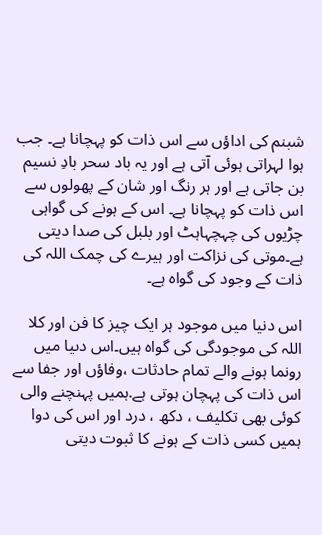شبنم کی اداؤں سے اس ذات کو پہچانا ہے۔ جب ہوا لہراتی ہوئی آتی ہے اور یہ باد سحر بادِ نسیم بن جاتی ہے اور ہر رنگ اور شان کے پھولوں سے اس ذات کو پہچانا ہے۔ اس کے ہونے کی گواہی چڑیوں کی چہچہاہٹ اور بلبل کی صدا دیتی ہے۔موتی کی نزاکت اور ہیرے کی چمک اللہ کی ذات کے وجود کی گواہ ہے۔

اس دنیا میں موجود ہر ایک چیز کا فن اور کلا اللہ کی موجودگی کی گواہ ہیں۔اس دںیا میں رونما ہونے والے تمام حادثات ،وفاؤں اور جفا سے اس ذات کی پہچان ہوتی ہے.ہمیں پہنچنے والی کوئی بھی تکلیف ، دکھ ، درد اور اس کی دوا ہمیں کسی ذات کے ہونے کا ثبوت دیتی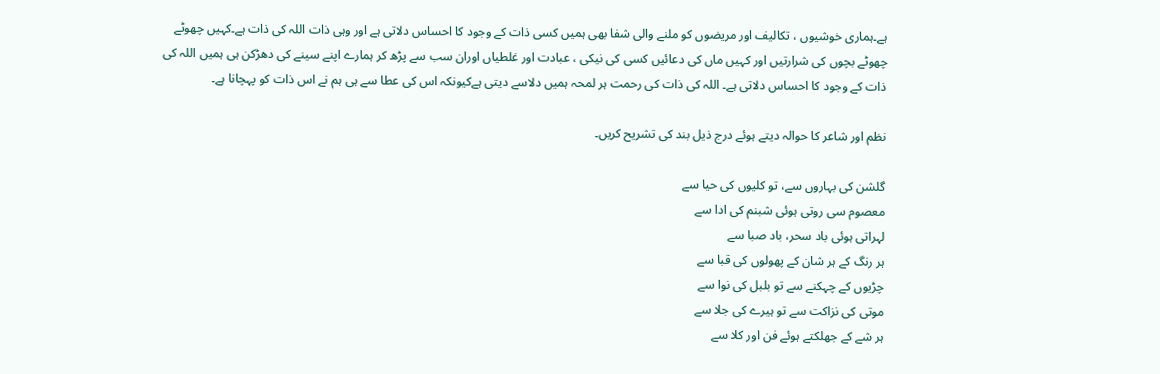ہے۔ہماری خوشیوں ، تکالیف اور مریضوں کو ملنے والی شفا بھی ہمیں کسی ذات کے وجود کا احساس دلاتی ہے اور وہی ذات اللہ کی ذات ہے۔کہیں چھوٹے چھوٹے بچوں کی شرارتیں اور کہیں ماں کی دعائیں کسی کی نیکی ، عبادت اور غلطیاں اوران سب سے پڑھ کر ہمارے اپنے سینے کی دھڑکن ہی ہمیں اللہ کی ذات کے وجود کا احساس دلاتی ہے۔ اللہ کی ذات کی رحمت ہر لمحہ ہمیں دلاسے دیتی ہےکیونکہ اس کی عطا سے ہی ہم نے اس ذات کو پہچانا ہے۔

نظم اور شاعر کا حوالہ دیتے ہوئے درج ذیل بند کی تشریح کریں۔

گلشن کی بہاروں سے، تو کلیوں کی حیا سے
معصوم سی روتی ہوئی شبنم کی ادا سے
لہراتی ہوئی باد سحر، باد صبا سے
ہر رنگ کے ہر شان کے پھولوں کی قبا سے
چڑیوں کے چہکنے سے تو بلبل کی نوا سے
موتی کی نزاکت سے تو ہیرے کی جلا سے
ہر شے کے جھلکتے ہوئے فن اور کلا سے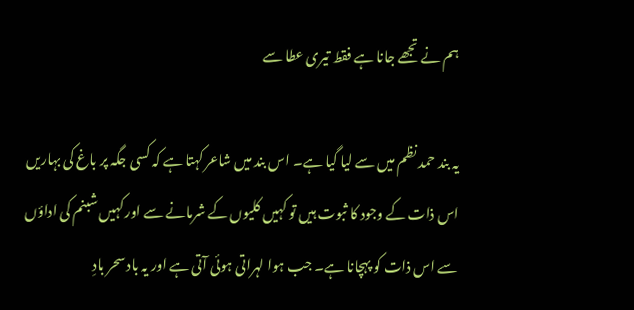ہم نے تجھے جانا ہے فقط تیری عطا سے

یہ بند حمد نظم میں سے لیا گیا ہے۔ اس بند میں شاعر کہتا ہے کہ کسی جگہ پر باغ کی بہاریں اس ذات کے وجود کا ثبوت ہیں تو کہیں کلیوں کے شرمانے سے اور کہیں شبنم کی اداؤں سے اس ذات کو پہچانا ہے۔ جب ہوا لہراتی ہوئی آتی ہے اور یہ باد سحر بادِ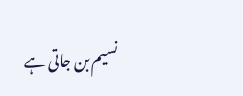نسیم بن جاتی ہے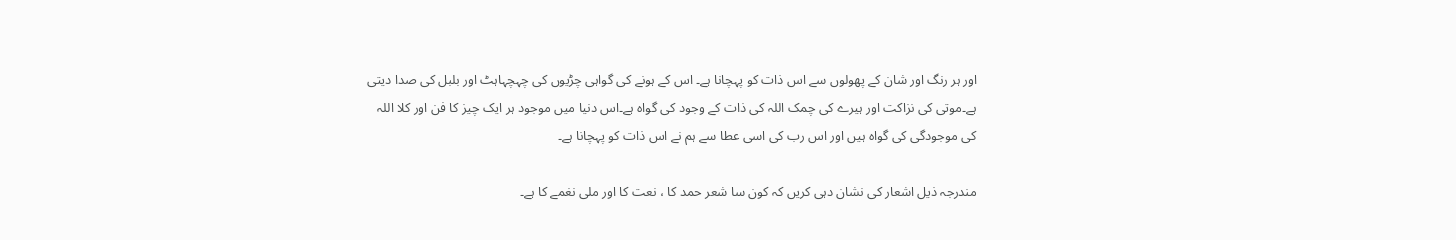اور ہر رنگ اور شان کے پھولوں سے اس ذات کو پہچانا ہے۔ اس کے ہونے کی گواہی چڑیوں کی چہچہاہٹ اور بلبل کی صدا دیتی ہے۔موتی کی نزاکت اور ہیرے کی چمک اللہ کی ذات کے وجود کی گواہ ہے۔اس دنیا میں موجود ہر ایک چیز کا فن اور کلا اللہ کی موجودگی کی گواہ ہیں اور اس رب کی اسی عطا سے ہم نے اس ذات کو پہچانا ہے۔

مندرجہ ذیل اشعار کی نشان دہی کریں کہ کون سا شعر حمد کا ، نعت کا اور ملی نغمے کا ہے۔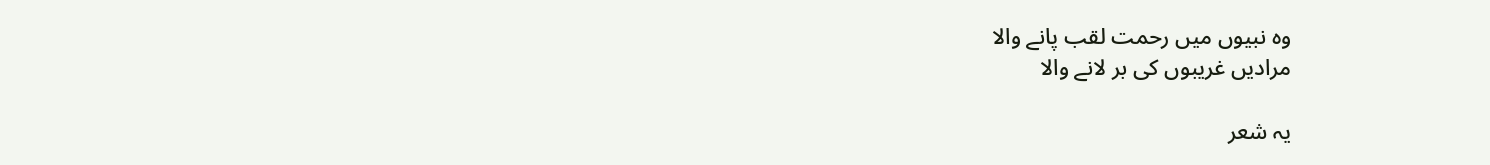وہ نبیوں میں رحمت لقب پانے والا
مرادیں غریبوں کی بر لانے والا

یہ شعر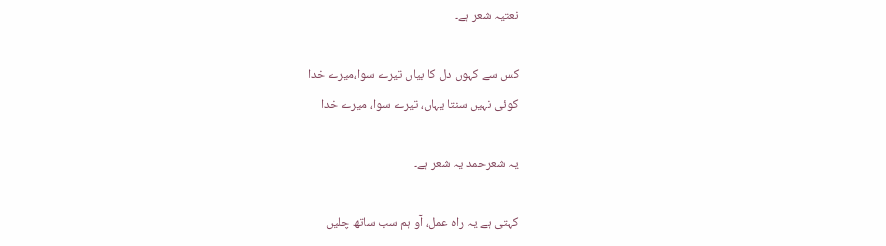نعتیہ شعر ہے۔

کس سے کہوں دل کا بیاں تیرے سوا،میرے خدا
کوئی نہیں سنتا یہاں، تیرے سوا، میرے خدا

یہ شعرحمد یہ شعر ہے۔

کہتی ہے یہ راہ عمل، آو ہم سب ساتھ چلیں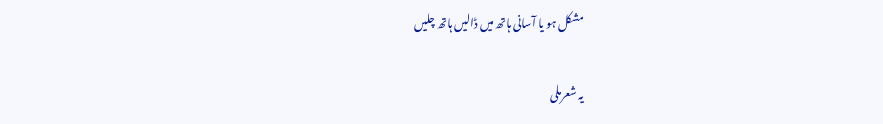مشکل ہو یا آسانی ہاتھ میں ڈالیں ہاتھ چلیں

یہ شعرملی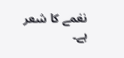نغمے کا شعر ہے۔